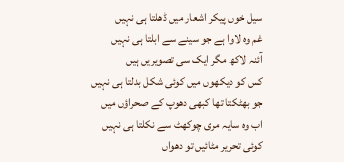سیل خوں پیکر اشعار میں ڈھلتا ہی نہیں
غم وہ لاوا ہے جو سینے سے ابلتا ہی نہیں
آئنہ لاکھ مگر ایک سی تصویریں ہیں
کس کو دیکھوں میں کوئی شکل بدلتا ہی نہیں
جو بھٹکتا تھا کبھی دھوپ کے صحراؤں میں
اب وہ سایہ مری چوکھٹ سے نکلتا ہی نہیں
کوئی تحریر مٹائیں تو دھواں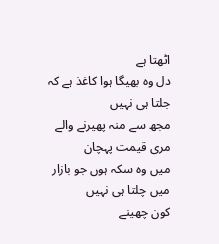اٹھتا ہے
دل وہ بھیگا ہوا کاغذ ہے کہ جلتا ہی نہیں
مجھ سے منہ پھیرنے والے مری قیمت پہچان
میں وہ سکہ ہوں جو بازار میں چلتا ہی نہیں
کون چھینے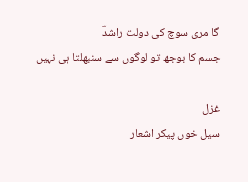گا مری سوچ کی دولت راشدؔ
جسم کا بوجھ تو لوگوں سے سنبھلتا ہی نہیں

غزل
سیل خوں پیکر اشعار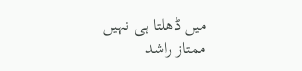میں ڈھلتا ہی نہیں
ممتاز راشد